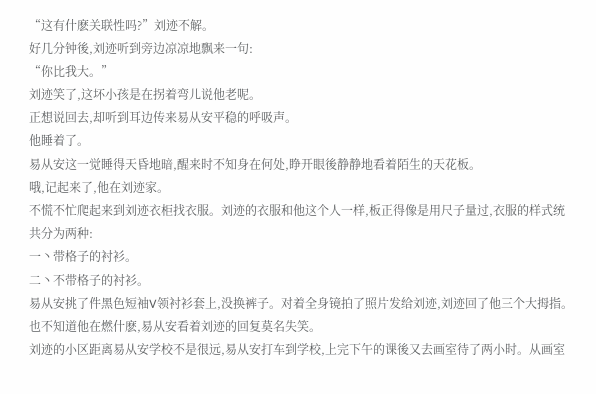“这有什麽关联性吗?”刘迹不解。
好几分钟後,刘迹听到旁边凉凉地飘来一句:
“你比我大。”
刘迹笑了,这坏小孩是在拐着弯儿说他老呢。
正想说回去,却听到耳边传来易从安平稳的呼吸声。
他睡着了。
易从安这一觉睡得天昏地暗,醒来时不知身在何处,睁开眼後静静地看着陌生的天花板。
哦,记起来了,他在刘迹家。
不慌不忙爬起来到刘迹衣柜找衣服。刘迹的衣服和他这个人一样,板正得像是用尺子量过,衣服的样式统共分为两种:
一丶带格子的衬衫。
二丶不带格子的衬衫。
易从安挑了件黑色短袖V领衬衫套上,没换裤子。对着全身镜拍了照片发给刘迹,刘迹回了他三个大拇指。
也不知道他在燃什麽,易从安看着刘迹的回复莫名失笑。
刘迹的小区距离易从安学校不是很远,易从安打车到学校,上完下午的课後又去画室待了两小时。从画室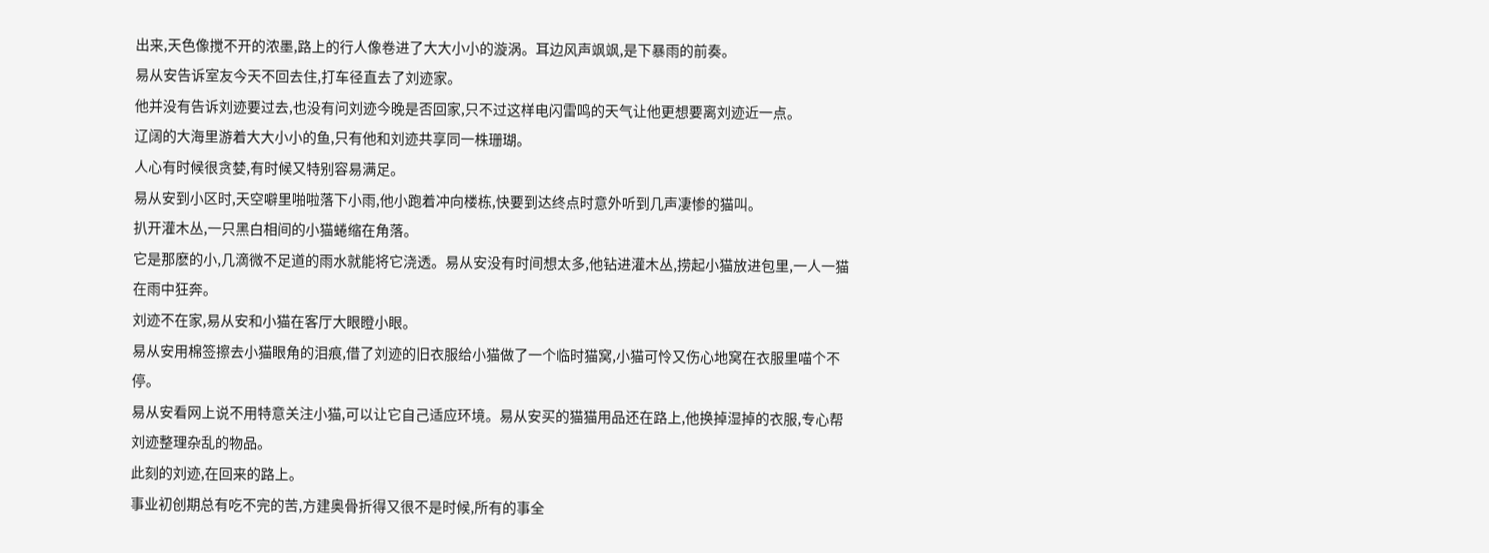出来,天色像搅不开的浓墨,路上的行人像卷进了大大小小的漩涡。耳边风声飒飒,是下暴雨的前奏。
易从安告诉室友今天不回去住,打车径直去了刘迹家。
他并没有告诉刘迹要过去,也没有问刘迹今晚是否回家,只不过这样电闪雷鸣的天气让他更想要离刘迹近一点。
辽阔的大海里游着大大小小的鱼,只有他和刘迹共享同一株珊瑚。
人心有时候很贪婪,有时候又特别容易满足。
易从安到小区时,天空噼里啪啦落下小雨,他小跑着冲向楼栋,快要到达终点时意外听到几声凄惨的猫叫。
扒开灌木丛,一只黑白相间的小猫蜷缩在角落。
它是那麽的小,几滴微不足道的雨水就能将它浇透。易从安没有时间想太多,他钻进灌木丛,捞起小猫放进包里,一人一猫在雨中狂奔。
刘迹不在家,易从安和小猫在客厅大眼瞪小眼。
易从安用棉签擦去小猫眼角的泪痕,借了刘迹的旧衣服给小猫做了一个临时猫窝,小猫可怜又伤心地窝在衣服里喵个不停。
易从安看网上说不用特意关注小猫,可以让它自己适应环境。易从安买的猫猫用品还在路上,他换掉湿掉的衣服,专心帮刘迹整理杂乱的物品。
此刻的刘迹,在回来的路上。
事业初创期总有吃不完的苦,方建奥骨折得又很不是时候,所有的事全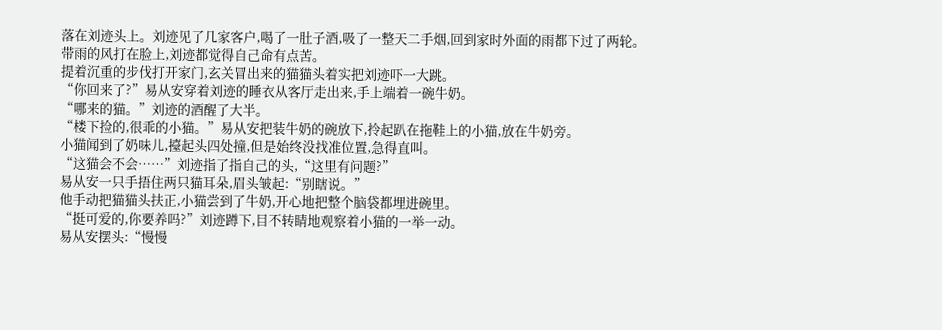落在刘迹头上。刘迹见了几家客户,喝了一肚子酒,吸了一整天二手烟,回到家时外面的雨都下过了两轮。
带雨的风打在脸上,刘迹都觉得自己命有点苦。
提着沉重的步伐打开家门,玄关冒出来的猫猫头着实把刘迹吓一大跳。
“你回来了?”易从安穿着刘迹的睡衣从客厅走出来,手上端着一碗牛奶。
“哪来的猫。”刘迹的酒醒了大半。
“楼下捡的,很乖的小猫。”易从安把装牛奶的碗放下,拎起趴在拖鞋上的小猫,放在牛奶旁。
小猫闻到了奶味儿,擡起头四处撞,但是始终没找准位置,急得直叫。
“这猫会不会……”刘迹指了指自己的头,“这里有问题?”
易从安一只手捂住两只猫耳朵,眉头皱起:“别瞎说。”
他手动把猫猫头扶正,小猫尝到了牛奶,开心地把整个脑袋都埋进碗里。
“挺可爱的,你要养吗?”刘迹蹲下,目不转睛地观察着小猫的一举一动。
易从安摆头:“慢慢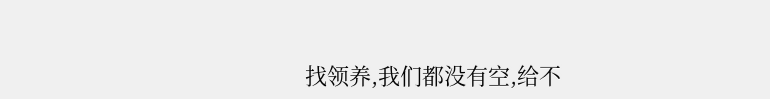找领养,我们都没有空,给不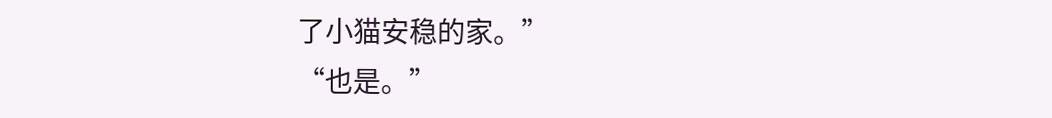了小猫安稳的家。”
“也是。”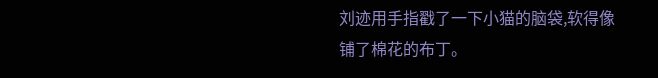刘迹用手指戳了一下小猫的脑袋,软得像铺了棉花的布丁。